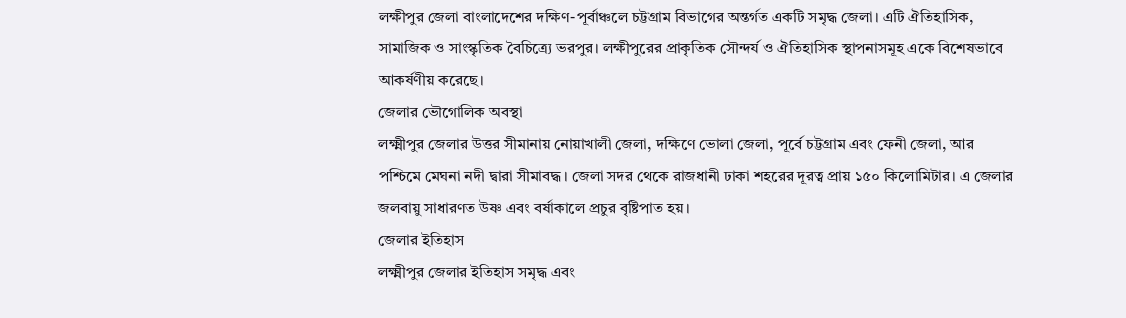লক্ষীপুর জেলা বাংলাদেশের দক্ষিণ-পূর্বাঞ্চলে চট্টগ্রাম বিভাগের অন্তর্গত একটি সমৃদ্ধ জেলা। এটি ঐতিহাসিক, সামাজিক ও সাংস্কৃতিক বৈচিত্র্যে ভরপুর। লক্ষীপুরের প্রাকৃতিক সৌন্দর্য ও ঐতিহাসিক স্থাপনাসমূহ একে বিশেষভাবে আকর্ষণীয় করেছে।
জেলার ভৌগোলিক অবস্থা
লক্ষ্মীপুর জেলার উত্তর সীমানায় নোয়াখালী জেলা, দক্ষিণে ভোলা জেলা, পূর্বে চট্টগ্রাম এবং ফেনী জেলা, আর পশ্চিমে মেঘনা নদী দ্বারা সীমাবদ্ধ। জেলা সদর থেকে রাজধানী ঢাকা শহরের দূরত্ব প্রায় ১৫০ কিলোমিটার। এ জেলার জলবায়ু সাধারণত উষ্ণ এবং বর্ষাকালে প্রচুর বৃষ্টিপাত হয়।
জেলার ইতিহাস
লক্ষ্মীপুর জেলার ইতিহাস সমৃদ্ধ এবং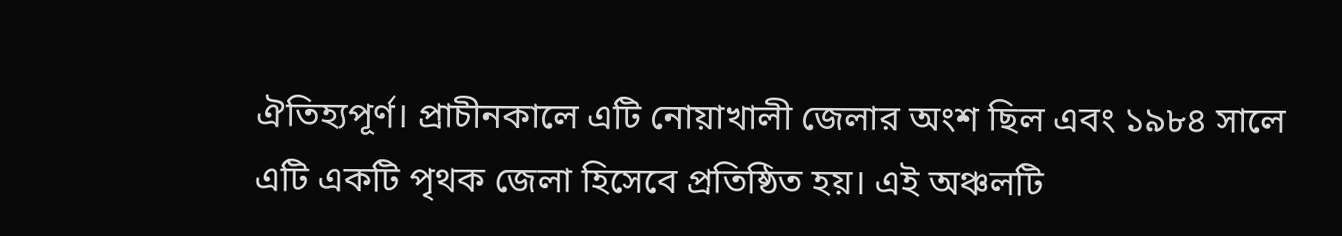ঐতিহ্যপূর্ণ। প্রাচীনকালে এটি নোয়াখালী জেলার অংশ ছিল এবং ১৯৮৪ সালে এটি একটি পৃথক জেলা হিসেবে প্রতিষ্ঠিত হয়। এই অঞ্চলটি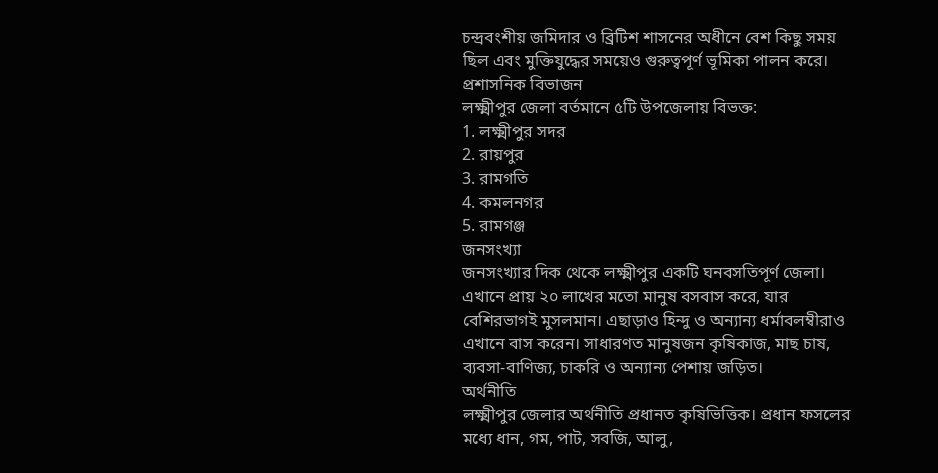চন্দ্রবংশীয় জমিদার ও ব্রিটিশ শাসনের অধীনে বেশ কিছু সময় ছিল এবং মুক্তিযুদ্ধের সময়েও গুরুত্বপূর্ণ ভূমিকা পালন করে।
প্রশাসনিক বিভাজন
লক্ষ্মীপুর জেলা বর্তমানে ৫টি উপজেলায় বিভক্ত:
1. লক্ষ্মীপুর সদর
2. রায়পুর
3. রামগতি
4. কমলনগর
5. রামগঞ্জ
জনসংখ্যা
জনসংখ্যার দিক থেকে লক্ষ্মীপুর একটি ঘনবসতিপূর্ণ জেলা। এখানে প্রায় ২০ লাখের মতো মানুষ বসবাস করে, যার বেশিরভাগই মুসলমান। এছাড়াও হিন্দু ও অন্যান্য ধর্মাবলম্বীরাও এখানে বাস করেন। সাধারণত মানুষজন কৃষিকাজ, মাছ চাষ, ব্যবসা-বাণিজ্য, চাকরি ও অন্যান্য পেশায় জড়িত।
অর্থনীতি
লক্ষ্মীপুর জেলার অর্থনীতি প্রধানত কৃষিভিত্তিক। প্রধান ফসলের মধ্যে ধান, গম, পাট, সবজি, আলু,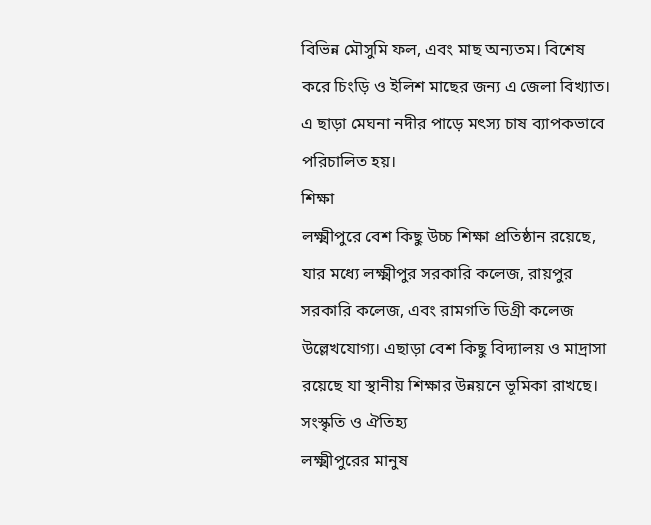বিভিন্ন মৌসুমি ফল, এবং মাছ অন্যতম। বিশেষ করে চিংড়ি ও ইলিশ মাছের জন্য এ জেলা বিখ্যাত। এ ছাড়া মেঘনা নদীর পাড়ে মৎস্য চাষ ব্যাপকভাবে পরিচালিত হয়।
শিক্ষা
লক্ষ্মীপুরে বেশ কিছু উচ্চ শিক্ষা প্রতিষ্ঠান রয়েছে, যার মধ্যে লক্ষ্মীপুর সরকারি কলেজ, রায়পুর সরকারি কলেজ, এবং রামগতি ডিগ্রী কলেজ উল্লেখযোগ্য। এছাড়া বেশ কিছু বিদ্যালয় ও মাদ্রাসা রয়েছে যা স্থানীয় শিক্ষার উন্নয়নে ভূমিকা রাখছে।
সংস্কৃতি ও ঐতিহ্য
লক্ষ্মীপুরের মানুষ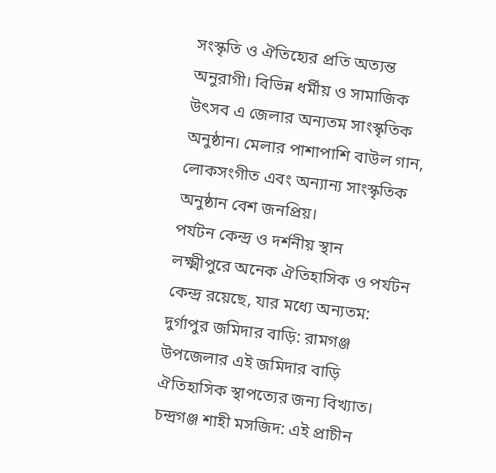সংস্কৃতি ও ঐতিহ্যের প্রতি অত্যন্ত অনুরাগী। বিভিন্ন ধর্মীয় ও সামাজিক উৎসব এ জেলার অন্যতম সাংস্কৃতিক অনুষ্ঠান। মেলার পাশাপাশি বাউল গান, লোকসংগীত এবং অন্যান্য সাংস্কৃতিক অনুষ্ঠান বেশ জনপ্রিয়।
পর্যটন কেন্দ্র ও দর্শনীয় স্থান
লক্ষ্মীপুরে অনেক ঐতিহাসিক ও পর্যটন কেন্দ্র রয়েছে, যার মধ্যে অন্যতম:
দুর্গাপুর জমিদার বাড়ি: রামগঞ্জ উপজেলার এই জমিদার বাড়ি ঐতিহাসিক স্থাপত্যের জন্য বিখ্যাত।
চন্দ্রগঞ্জ শাহী মসজিদ: এই প্রাচীন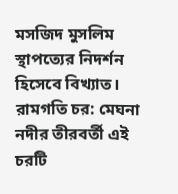মসজিদ মুসলিম স্থাপত্যের নিদর্শন হিসেবে বিখ্যাত।
রামগতি চর: মেঘনা নদীর তীরবর্তী এই চরটি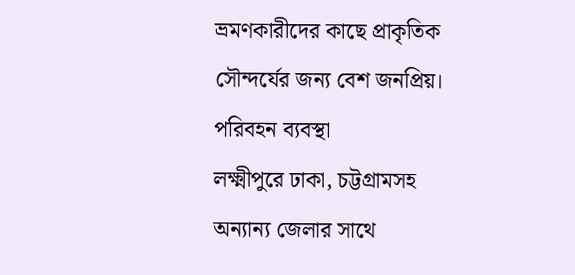ভ্রমণকারীদের কাছে প্রাকৃতিক সৌন্দর্যের জন্য বেশ জনপ্রিয়।
পরিবহন ব্যবস্থা
লক্ষ্মীপুরে ঢাকা, চট্টগ্রামসহ অন্যান্য জেলার সাথে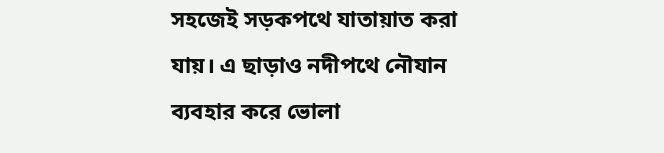সহজেই সড়কপথে যাতায়াত করা যায়। এ ছাড়াও নদীপথে নৌযান ব্যবহার করে ভোলা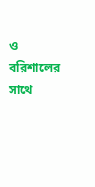ও বরিশালের সাথে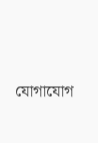যোগাযোগ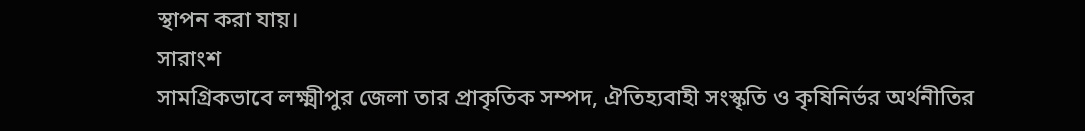স্থাপন করা যায়।
সারাংশ
সামগ্রিকভাবে লক্ষ্মীপুর জেলা তার প্রাকৃতিক সম্পদ, ঐতিহ্যবাহী সংস্কৃতি ও কৃষিনির্ভর অর্থনীতির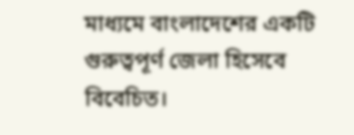মাধ্যমে বাংলাদেশের একটি গুরুত্বপূর্ণ জেলা হিসেবে বিবেচিত।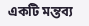একটি মন্তব্য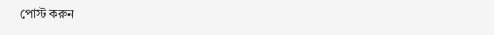পোস্ট করুন